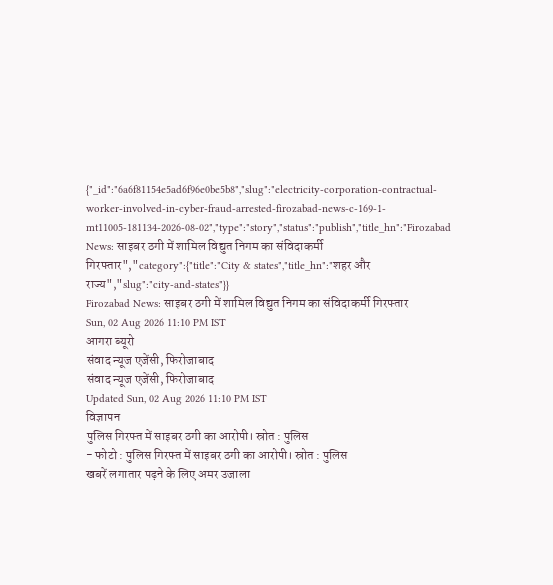{"_id":"6a6f81154e5ad6f96e0be5b8","slug":"electricity-corporation-contractual-worker-involved-in-cyber-fraud-arrested-firozabad-news-c-169-1-mt11005-181134-2026-08-02","type":"story","status":"publish","title_hn":"Firozabad News: साइबर ठगी में शामिल विद्युत निगम का संविदाकर्मी गिरफ्तार","category":{"title":"City & states","title_hn":"शहर और राज्य","slug":"city-and-states"}}
Firozabad News: साइबर ठगी में शामिल विद्युत निगम का संविदाकर्मी गिरफ्तार
Sun, 02 Aug 2026 11:10 PM IST
आगरा ब्यूरो
संवाद न्यूज एजेंसी, फिरोजाबाद
संवाद न्यूज एजेंसी, फिरोजाबाद
Updated Sun, 02 Aug 2026 11:10 PM IST
विज्ञापन
पुलिस गिरफ्त में साइबर ठगी का आरोपी। स्रोत : पुलिस
- फोटो : पुलिस गिरफ्त में साइबर ठगी का आरोपी। स्रोत : पुलिस
खबरें लगातार पढ़ने के लिए अमर उजाला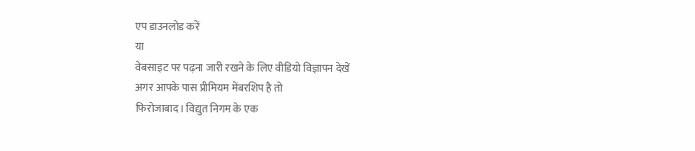एप डाउनलोड करें
या
वेबसाइट पर पढ़ना जारी रखने के लिए वीडियो विज्ञापन देखें
अगर आपके पास प्रीमियम मेंबरशिप है तो
फिरोजाबाद। विद्युत निगम के एक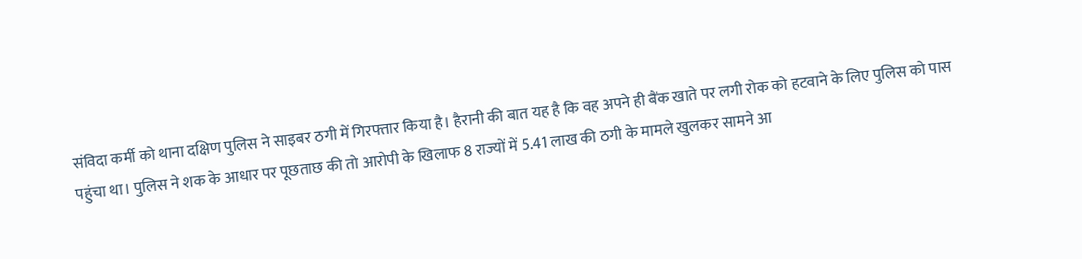संविदा कर्मी को थाना दक्षिण पुलिस ने साइबर ठगी में गिरफ्तार किया है। हैरानी की बात यह है कि वह अपने ही बैंक खाते पर लगी रोक को हटवाने के लिए पुलिस को पास पहुंचा था। पुलिस ने शक के आधार पर पूछताछ की तो आरोपी के खिलाफ 8 राज्यों में 5.41 लाख की ठगी के मामले खुलकर सामने आ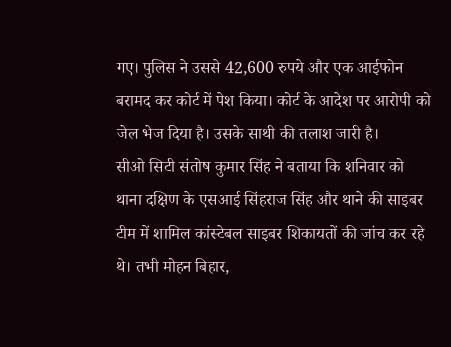गए। पुलिस ने उससे 42,600 रुपये और एक आईफोन बरामद कर कोर्ट में पेश किया। कोर्ट के आदेश पर आरोपी को जेल भेज दिया है। उसके साथी की तलाश जारी है।
सीओ सिटी संतोष कुमार सिंह ने बताया कि शनिवार को थाना दक्षिण के एसआई सिंहराज सिंह और थाने की साइबर टीम में शामिल कांस्टेबल साइबर शिकायतों की जांच कर रहे थे। तभी मोहन बिहार,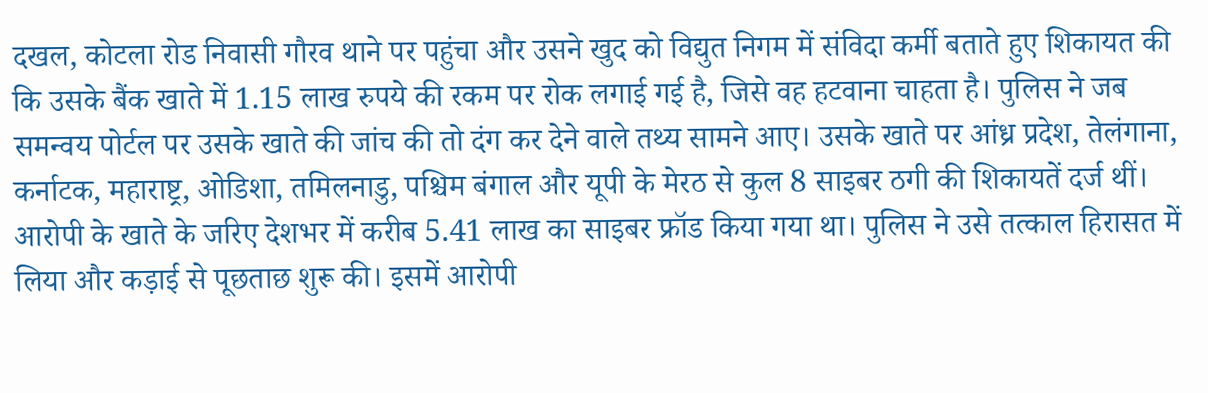दखल, कोटला रोड निवासी गौरव थाने पर पहुंचा और उसने खुद को विद्युत निगम में संविदा कर्मी बताते हुए शिकायत की कि उसके बैंक खाते में 1.15 लाख रुपये की रकम पर रोक लगाई गई है, जिसे वह हटवाना चाहता है। पुलिस ने जब समन्वय पोर्टल पर उसके खाते की जांच की तो दंग कर देने वाले तथ्य सामने आए। उसके खाते पर आंध्र प्रदेश, तेलंगाना, कर्नाटक, महाराष्ट्र, ओडिशा, तमिलनाडु, पश्चिम बंगाल और यूपी के मेरठ से कुल 8 साइबर ठगी की शिकायतें दर्ज थीं। आरोपी के खाते के जरिए देशभर में करीब 5.41 लाख का साइबर फ्रॉड किया गया था। पुलिस ने उसे तत्काल हिरासत में लिया और कड़ाई से पूछताछ शुरू की। इसमें आरोपी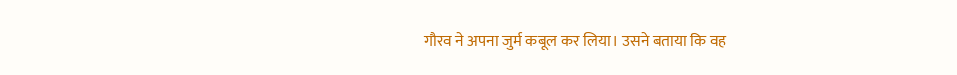गौरव ने अपना जुर्म कबूल कर लिया। उसने बताया कि वह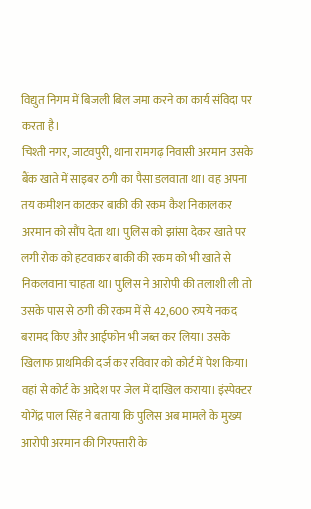विद्युत निगम में बिजली बिल जमा करने का कार्य संविदा पर करता है।
चिश्ती नगर, जाटवपुरी, थाना रामगढ़ निवासी अरमान उसके बैंक खाते में साइबर ठगी का पैसा डलवाता था। वह अपना तय कमीशन काटकर बाकी की रकम कैश निकालकर अरमान को सौंप देता था। पुलिस को झांसा देकर खाते पर लगी रोक को हटवाकर बाकी की रकम को भी खाते से निकलवाना चाहता था। पुलिस ने आरोपी की तलाशी ली तो उसके पास से ठगी की रकम में से 42,600 रुपये नकद बरामद किए और आईफोन भी जब्त कर लिया। उसके खिलाफ प्राथमिकी दर्ज कर रविवार को कोर्ट में पेश किया। वहां से कोर्ट के आदेश पर जेल में दाखिल कराया। इंस्पेक्टर योगेंद्र पाल सिंह ने बताया कि पुलिस अब मामले के मुख्य आरोपी अरमान की गिरफ्तारी के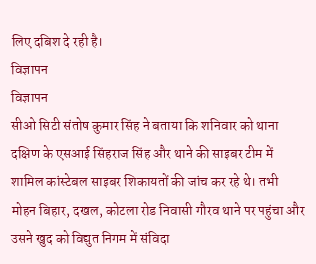लिए दबिश दे रही है।
विज्ञापन
विज्ञापन
सीओ सिटी संतोष कुमार सिंह ने बताया कि शनिवार को थाना दक्षिण के एसआई सिंहराज सिंह और थाने की साइबर टीम में शामिल कांस्टेबल साइबर शिकायतों की जांच कर रहे थे। तभी मोहन बिहार, दखल, कोटला रोड निवासी गौरव थाने पर पहुंचा और उसने खुद को विद्युत निगम में संविदा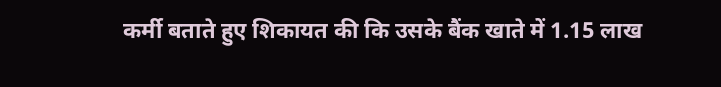कर्मी बताते हुए शिकायत की कि उसके बैंक खाते में 1.15 लाख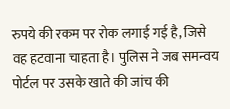रुपये की रकम पर रोक लगाई गई है, जिसे वह हटवाना चाहता है। पुलिस ने जब समन्वय पोर्टल पर उसके खाते की जांच की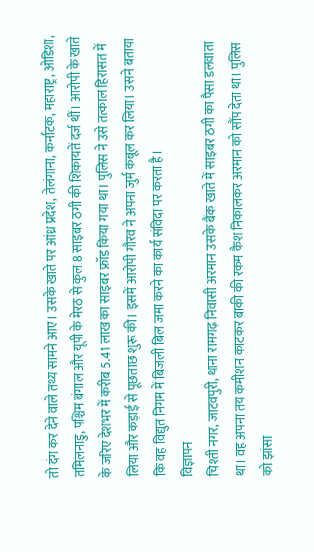तो दंग कर देने वाले तथ्य सामने आए। उसके खाते पर आंध्र प्रदेश, तेलंगाना, कर्नाटक, महाराष्ट्र, ओडिशा, तमिलनाडु, पश्चिम बंगाल और यूपी के मेरठ से कुल 8 साइबर ठगी की शिकायतें दर्ज थीं। आरोपी के खाते के जरिए देशभर में करीब 5.41 लाख का साइबर फ्रॉड किया गया था। पुलिस ने उसे तत्काल हिरासत में लिया और कड़ाई से पूछताछ शुरू की। इसमें आरोपी गौरव ने अपना जुर्म कबूल कर लिया। उसने बताया कि वह विद्युत निगम में बिजली बिल जमा करने का कार्य संविदा पर करता है।
विज्ञापन
चिश्ती नगर, जाटवपुरी, थाना रामगढ़ निवासी अरमान उसके बैंक खाते में साइबर ठगी का पैसा डलवाता था। वह अपना तय कमीशन काटकर बाकी की रकम कैश निकालकर अरमान को सौंप देता था। पुलिस को झांसा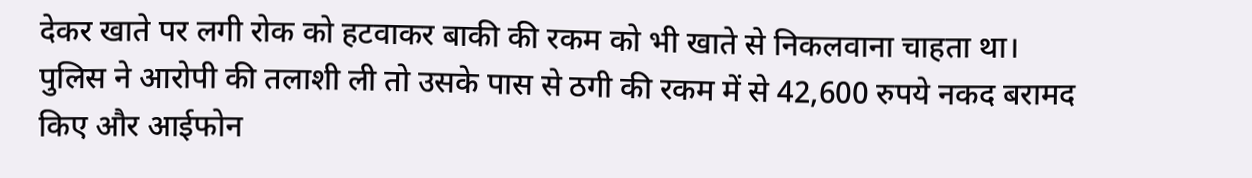देकर खाते पर लगी रोक को हटवाकर बाकी की रकम को भी खाते से निकलवाना चाहता था। पुलिस ने आरोपी की तलाशी ली तो उसके पास से ठगी की रकम में से 42,600 रुपये नकद बरामद किए और आईफोन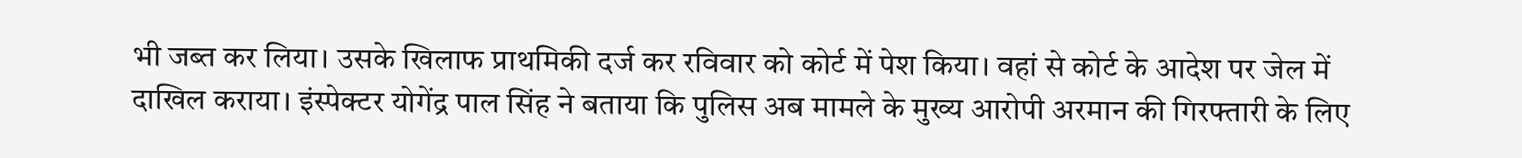भी जब्त कर लिया। उसके खिलाफ प्राथमिकी दर्ज कर रविवार को कोर्ट में पेश किया। वहां से कोर्ट के आदेश पर जेल में दाखिल कराया। इंस्पेक्टर योगेंद्र पाल सिंह ने बताया कि पुलिस अब मामले के मुख्य आरोपी अरमान की गिरफ्तारी के लिए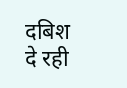दबिश दे रही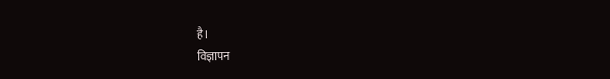है।
विज्ञापन